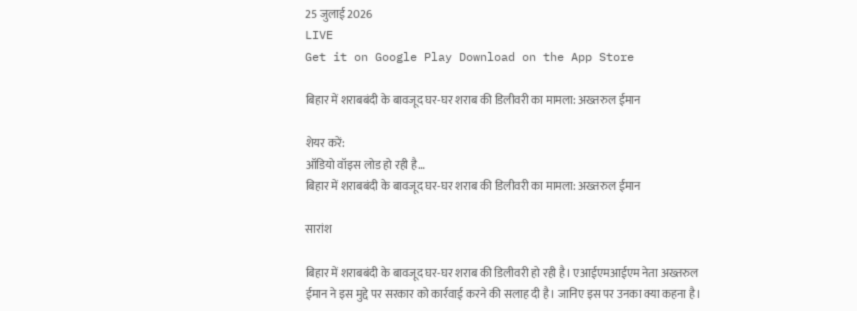25 जुलाई 2026
LIVE
Get it on Google Play Download on the App Store

बिहार में शराबबंदी के बावजूद घर-घर शराब की डिलीवरी का मामला: अख्तरुल ईमान

शेयर करें:
ऑडियो वॉइस लोड हो रही है…
बिहार में शराबबंदी के बावजूद घर-घर शराब की डिलीवरी का मामला: अख्तरुल ईमान

सारांश

बिहार में शराबबंदी के बावजूद घर-घर शराब की डिलीवरी हो रही है। एआईएमआईएम नेता अख्तरुल ईमान ने इस मुद्दे पर सरकार को कार्रवाई करने की सलाह दी है। जानिए इस पर उनका क्या कहना है।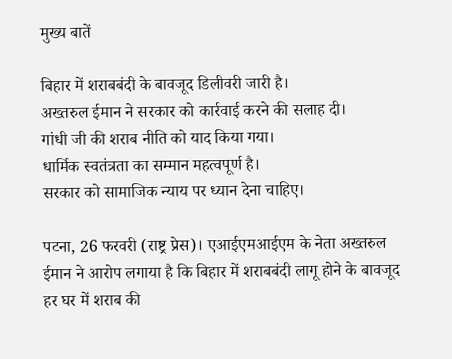मुख्य बातें

बिहार में शराबबंदी के बावजूद डिलीवरी जारी है।
अख्तरुल ईमान ने सरकार को कार्रवाई करने की सलाह दी।
गांधी जी की शराब नीति को याद किया गया।
धार्मिक स्वतंत्रता का सम्मान महत्वपूर्ण है।
सरकार को सामाजिक न्याय पर ध्यान देना चाहिए।

पटना, 26 फरवरी (राष्ट्र प्रेस)। एआईएमआईएम के नेता अख्तरुल ईमान ने आरोप लगाया है कि बिहार में शराबबंदी लागू होने के बावजूद हर घर में शराब की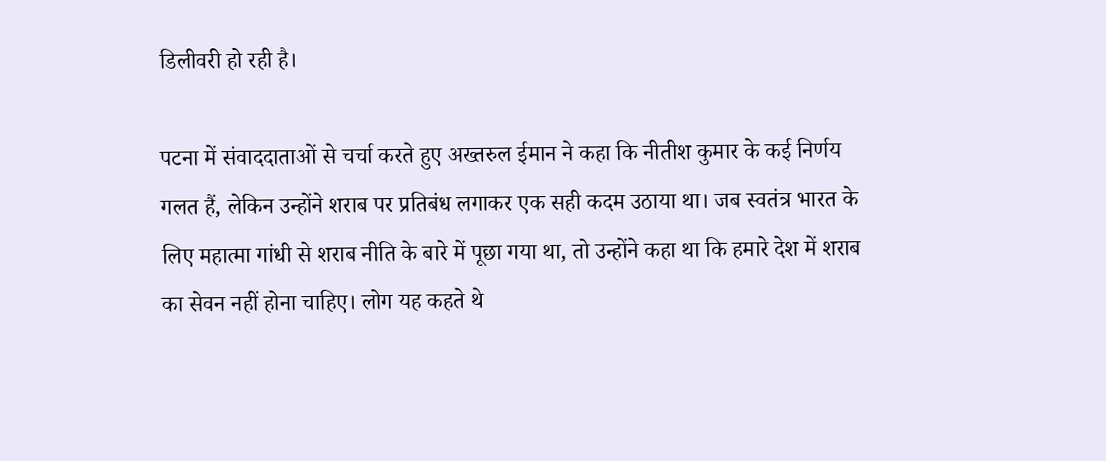डिलीवरी हो रही है।

पटना में संवाददाताओं से चर्चा करते हुए अख्तरुल ईमान ने कहा कि नीतीश कुमार के कई निर्णय गलत हैं, लेकिन उन्होंने शराब पर प्रतिबंध लगाकर एक सही कदम उठाया था। जब स्वतंत्र भारत के लिए महात्मा गांधी से शराब नीति के बारे में पूछा गया था, तो उन्होंने कहा था कि हमारे देश में शराब का सेवन नहीं होना चाहिए। लोग यह कहते थे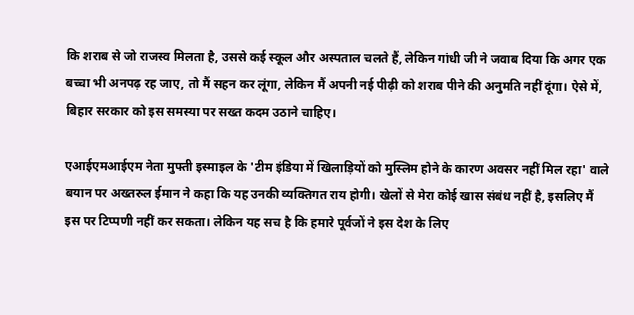कि शराब से जो राजस्व मिलता है, उससे कई स्कूल और अस्पताल चलते हैं, लेकिन गांधी जी ने जवाब दिया कि अगर एक बच्चा भी अनपढ़ रह जाए, तो मैं सहन कर लूंगा, लेकिन मैं अपनी नई पीढ़ी को शराब पीने की अनुमति नहीं दूंगा। ऐसे में, बिहार सरकार को इस समस्या पर सख्त कदम उठाने चाहिए।

एआईएमआईएम नेता मुफ्ती इस्माइल के 'टीम इंडिया में खिलाड़ियों को मुस्लिम होने के कारण अवसर नहीं मिल रहा' वाले बयान पर अख्तरुल ईमान ने कहा कि यह उनकी व्यक्तिगत राय होगी। खेलों से मेरा कोई खास संबंध नहीं है, इसलिए मैं इस पर टिप्पणी नहीं कर सकता। लेकिन यह सच है कि हमारे पूर्वजों ने इस देश के लिए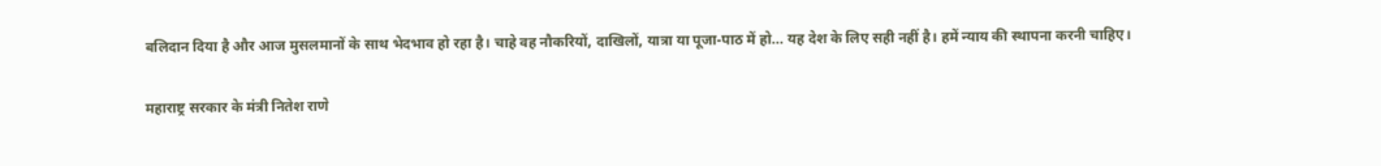बलिदान दिया है और आज मुसलमानों के साथ भेदभाव हो रहा है। चाहे वह नौकरियों, दाखिलों, यात्रा या पूजा-पाठ में हो... यह देश के लिए सही नहीं है। हमें न्याय की स्थापना करनी चाहिए।

महाराष्ट्र सरकार के मंत्री नितेश राणे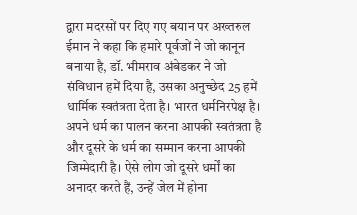द्वारा मदरसों पर दिए गए बयान पर अख्तरुल ईमान ने कहा कि हमारे पूर्वजों ने जो कानून बनाया है, डॉ. भीमराव अंबेडकर ने जो संविधान हमें दिया है, उसका अनुच्छेद 25 हमें धार्मिक स्वतंत्रता देता है। भारत धर्मनिरपेक्ष है। अपने धर्म का पालन करना आपकी स्वतंत्रता है और दूसरे के धर्म का सम्मान करना आपकी जिम्मेदारी है। ऐसे लोग जो दूसरे धर्मों का अनादर करते हैं, उन्हें जेल में होना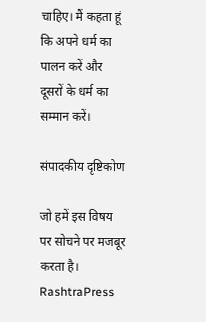चाहिए। मैं कहता हूं कि अपने धर्म का पालन करें और दूसरों के धर्म का सम्मान करें।

संपादकीय दृष्टिकोण

जो हमें इस विषय पर सोचने पर मजबूर करता है।
RashtraPress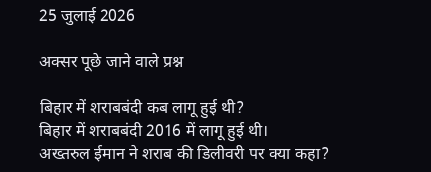25 जुलाई 2026

अक्सर पूछे जाने वाले प्रश्न

बिहार में शराबबंदी कब लागू हुई थी?
बिहार में शराबबंदी 2016 में लागू हुई थी।
अख्तरुल ईमान ने शराब की डिलीवरी पर क्या कहा?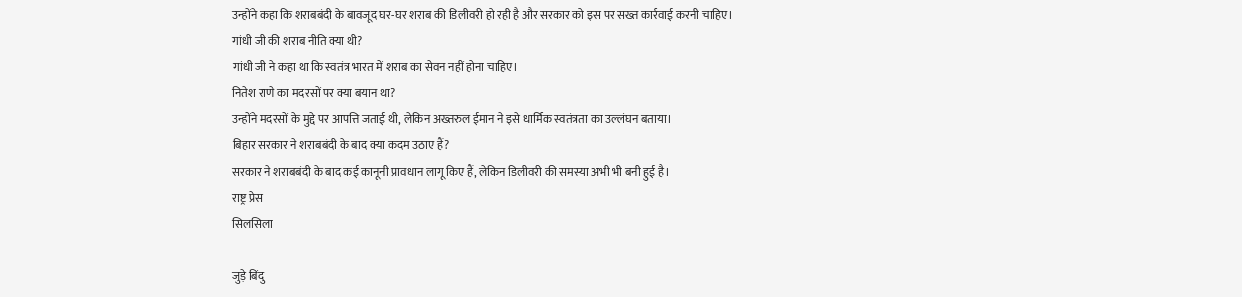उन्होंने कहा कि शराबबंदी के बावजूद घर-घर शराब की डिलीवरी हो रही है और सरकार को इस पर सख्त कार्रवाई करनी चाहिए।
गांधी जी की शराब नीति क्या थी?
गांधी जी ने कहा था कि स्वतंत्र भारत में शराब का सेवन नहीं होना चाहिए।
नितेश राणे का मदरसों पर क्या बयान था?
उन्होंने मदरसों के मुद्दे पर आपत्ति जताई थी, लेकिन अख्तरुल ईमान ने इसे धार्मिक स्वतंत्रता का उल्लंघन बताया।
बिहार सरकार ने शराबबंदी के बाद क्या कदम उठाए हैं?
सरकार ने शराबबंदी के बाद कई कानूनी प्रावधान लागू किए हैं, लेकिन डिलीवरी की समस्या अभी भी बनी हुई है।
राष्ट्र प्रेस
सिलसिला

जुड़े बिंदु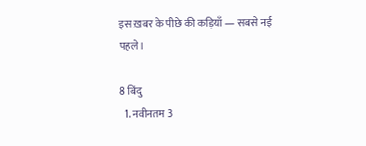इस ख़बर के पीछे की कड़ियाँ — सबसे नई पहले।

8 बिंदु
  1. नवीनतम 3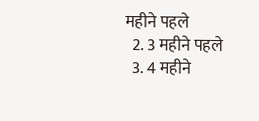महीने पहले
  2. 3 महीने पहले
  3. 4 महीने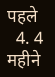पहले
  4. 4 महीने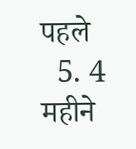पहले
  5. 4 महीने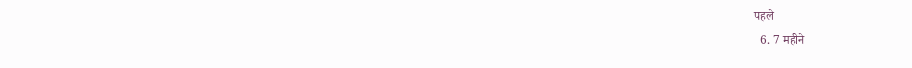पहले
  6. 7 महीने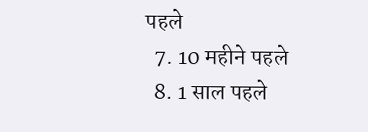पहले
  7. 10 महीने पहले
  8. 1 साल पहले